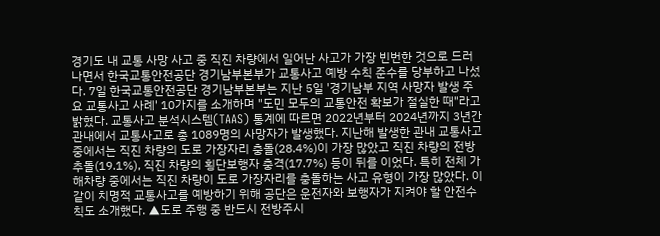경기도 내 교통 사망 사고 중 직진 차량에서 일어난 사고가 가장 빈번한 것으로 드러나면서 한국교통안전공단 경기남부본부가 교통사고 예방 수칙 준수를 당부하고 나섰다. 7일 한국교통안전공단 경기남부본부는 지난 5일 '경기남부 지역 사망자 발생 주요 교통사고 사례' 10가지를 소개하며 "도민 모두의 교통안전 확보가 절실한 때"라고 밝혔다. 교통사고 분석시스템(TAAS) 통계에 따르면 2022년부터 2024년까지 3년간 관내에서 교통사고로 총 1089명의 사망자가 발생했다. 지난해 발생한 관내 교통사고 중에서는 직진 차량의 도로 가장자리 충돌(28.4%)이 가장 많았고 직진 차량의 전방추돌(19.1%), 직진 차량의 횡단보행자 충격(17.7%) 등이 뒤를 이었다. 특히 전체 가해차량 중에서는 직진 차량이 도로 가장자리를 충돌하는 사고 유형이 가장 많았다. 이같이 치명적 교통사고를 예방하기 위해 공단은 운전자와 보행자가 지켜야 할 안전수칙도 소개했다. ▲도로 주행 중 반드시 전방주시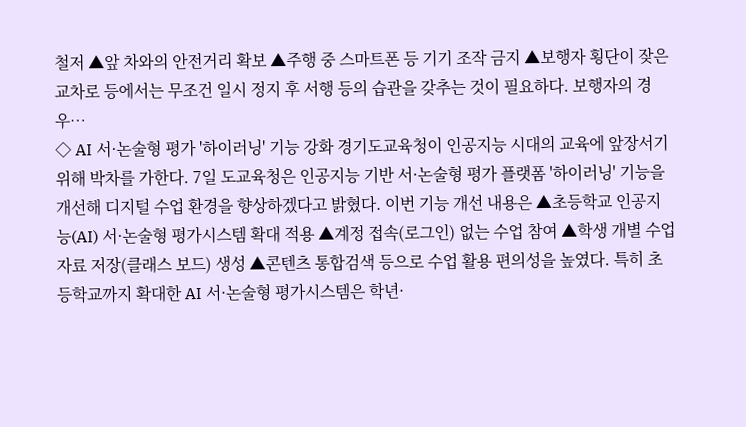철저 ▲앞 차와의 안전거리 확보 ▲주행 중 스마트폰 등 기기 조작 금지 ▲보행자 횡단이 잦은 교차로 등에서는 무조건 일시 정지 후 서행 등의 습관을 갖추는 것이 필요하다. 보행자의 경우…
◇ AI 서·논술형 평가 '하이러닝' 기능 강화 경기도교육청이 인공지능 시대의 교육에 앞장서기 위해 박차를 가한다. 7일 도교육청은 인공지능 기반 서·논술형 평가 플랫폼 '하이러닝' 기능을 개선해 디지털 수업 환경을 향상하겠다고 밝혔다. 이번 기능 개선 내용은 ▲초등학교 인공지능(AI) 서·논술형 평가시스템 확대 적용 ▲계정 접속(로그인) 없는 수업 참여 ▲학생 개별 수업자료 저장(클래스 보드) 생성 ▲콘텐츠 통합검색 등으로 수업 활용 편의성을 높였다. 특히 초등학교까지 확대한 AI 서·논술형 평가시스템은 학년·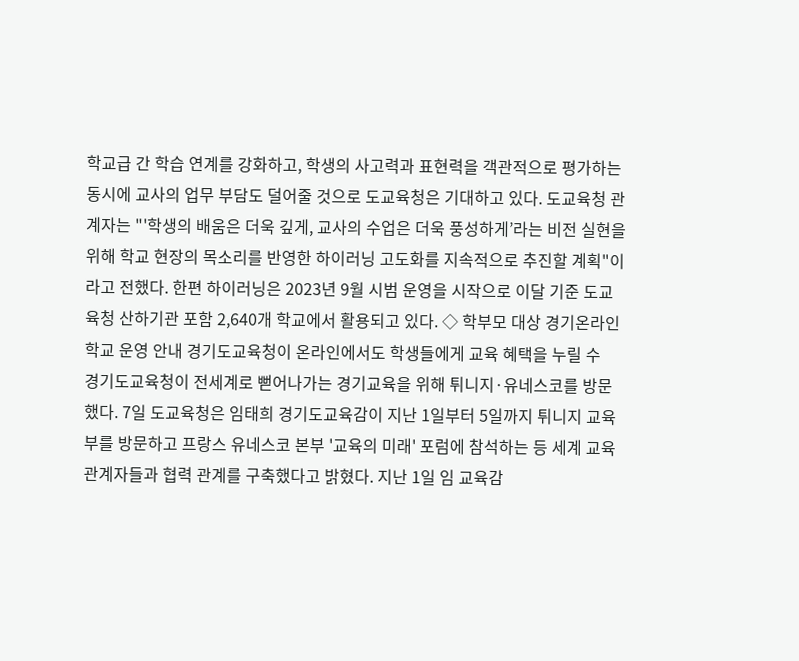학교급 간 학습 연계를 강화하고, 학생의 사고력과 표현력을 객관적으로 평가하는 동시에 교사의 업무 부담도 덜어줄 것으로 도교육청은 기대하고 있다. 도교육청 관계자는 "'학생의 배움은 더욱 깊게, 교사의 수업은 더욱 풍성하게’라는 비전 실현을 위해 학교 현장의 목소리를 반영한 하이러닝 고도화를 지속적으로 추진할 계획"이라고 전했다. 한편 하이러닝은 2023년 9월 시범 운영을 시작으로 이달 기준 도교육청 산하기관 포함 2,640개 학교에서 활용되고 있다. ◇ 학부모 대상 경기온라인학교 운영 안내 경기도교육청이 온라인에서도 학생들에게 교육 혜택을 누릴 수
경기도교육청이 전세계로 뻗어나가는 경기교육을 위해 튀니지·유네스코를 방문했다. 7일 도교육청은 임태희 경기도교육감이 지난 1일부터 5일까지 튀니지 교육부를 방문하고 프랑스 유네스코 본부 '교육의 미래' 포럼에 참석하는 등 세계 교육 관계자들과 협력 관계를 구축했다고 밝혔다. 지난 1일 임 교육감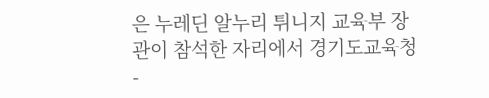은 누레딘 알누리 튀니지 교육부 장관이 참석한 자리에서 경기도교육청-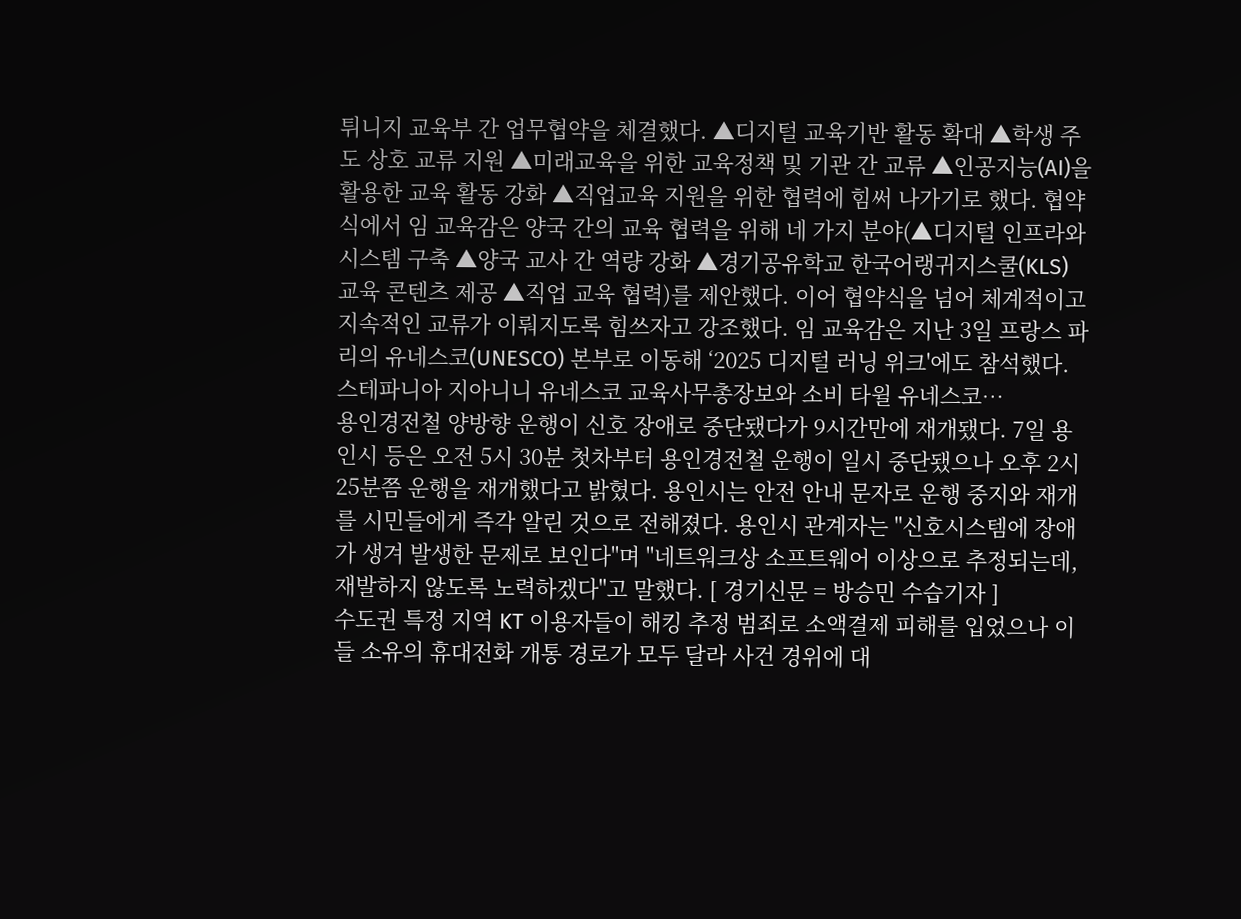튀니지 교육부 간 업무협약을 체결했다. ▲디지털 교육기반 활동 확대 ▲학생 주도 상호 교류 지원 ▲미래교육을 위한 교육정책 및 기관 간 교류 ▲인공지능(AI)을 활용한 교육 활동 강화 ▲직업교육 지원을 위한 협력에 힘써 나가기로 했다. 협약식에서 임 교육감은 양국 간의 교육 협력을 위해 네 가지 분야(▲디지털 인프라와 시스템 구축 ▲양국 교사 간 역량 강화 ▲경기공유학교 한국어랭귀지스쿨(KLS) 교육 콘텐츠 제공 ▲직업 교육 협력)를 제안했다. 이어 협약식을 넘어 체계적이고 지속적인 교류가 이뤄지도록 힘쓰자고 강조했다. 임 교육감은 지난 3일 프랑스 파리의 유네스코(UNESCO) 본부로 이동해 ‘2025 디지털 러닝 위크'에도 참석했다. 스테파니아 지아니니 유네스코 교육사무총장보와 소비 타윌 유네스코…
용인경전철 양방향 운행이 신호 장애로 중단됐다가 9시간만에 재개됐다. 7일 용인시 등은 오전 5시 30분 첫차부터 용인경전철 운행이 일시 중단됐으나 오후 2시 25분쯤 운행을 재개했다고 밝혔다. 용인시는 안전 안내 문자로 운행 중지와 재개를 시민들에게 즉각 알린 것으로 전해졌다. 용인시 관계자는 "신호시스템에 장애가 생겨 발생한 문제로 보인다"며 "네트워크상 소프트웨어 이상으로 추정되는데, 재발하지 않도록 노력하겠다"고 말했다. [ 경기신문 = 방승민 수습기자 ]
수도권 특정 지역 KT 이용자들이 해킹 추정 범죄로 소액결제 피해를 입었으나 이들 소유의 휴대전화 개통 경로가 모두 달라 사건 경위에 대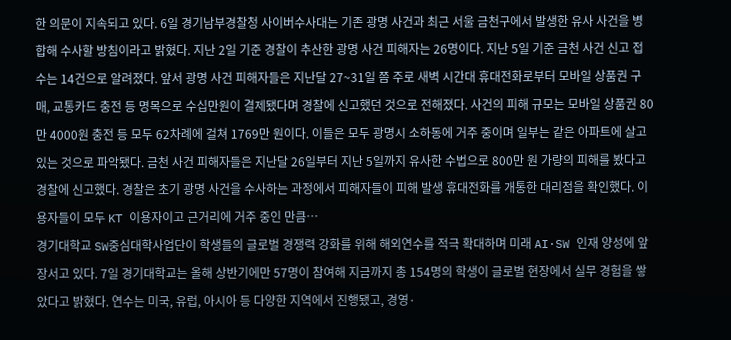한 의문이 지속되고 있다. 6일 경기남부경찰청 사이버수사대는 기존 광명 사건과 최근 서울 금천구에서 발생한 유사 사건을 병합해 수사할 방침이라고 밝혔다. 지난 2일 기준 경찰이 추산한 광명 사건 피해자는 26명이다. 지난 5일 기준 금천 사건 신고 접수는 14건으로 알려졌다. 앞서 광명 사건 피해자들은 지난달 27~31일 쯤 주로 새벽 시간대 휴대전화로부터 모바일 상품권 구매, 교통카드 충전 등 명목으로 수십만원이 결제됐다며 경찰에 신고했던 것으로 전해졌다. 사건의 피해 규모는 모바일 상품권 80만 4000원 충전 등 모두 62차례에 걸쳐 1769만 원이다. 이들은 모두 광명시 소하동에 거주 중이며 일부는 같은 아파트에 살고 있는 것으로 파악됐다. 금천 사건 피해자들은 지난달 26일부터 지난 5일까지 유사한 수법으로 800만 원 가량의 피해를 봤다고 경찰에 신고했다. 경찰은 초기 광명 사건을 수사하는 과정에서 피해자들이 피해 발생 휴대전화를 개통한 대리점을 확인했다. 이용자들이 모두 KT 이용자이고 근거리에 거주 중인 만큼…
경기대학교 SW중심대학사업단이 학생들의 글로벌 경쟁력 강화를 위해 해외연수를 적극 확대하며 미래 AI·SW 인재 양성에 앞장서고 있다. 7일 경기대학교는 올해 상반기에만 57명이 참여해 지금까지 총 154명의 학생이 글로벌 현장에서 실무 경험을 쌓았다고 밝혔다. 연수는 미국, 유럽, 아시아 등 다양한 지역에서 진행됐고, 경영·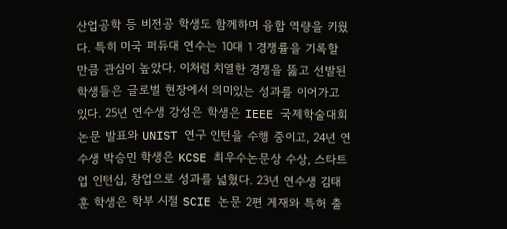산업공학 등 비전공 학생도 함께하며 융합 역량을 키웠다. 특히 미국 퍼듀대 연수는 10대 1 경쟁률을 기록할 만큼 관심이 높았다. 이처럼 치열한 경쟁을 뚫고 선발된 학생들은 글로벌 현장에서 의미있는 성과를 이어가고 있다. 25년 연수생 강성은 학생은 IEEE 국제학술대회 논문 발표와 UNIST 연구 인턴을 수행 중이고, 24년 연수생 박승민 학생은 KCSE 최우수논문상 수상, 스타트업 인턴십, 창업으로 성과를 넓혔다. 23년 연수생 김태훈 학생은 학부 시절 SCIE 논문 2편 게재와 특허 출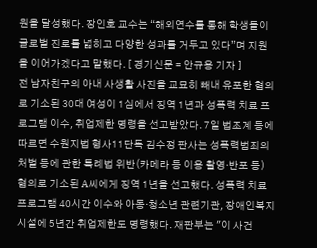원을 달성했다. 장인호 교수는 “해외연수를 통해 학생들이 글로벌 진로를 넓히고 다양한 성과를 거두고 있다”며 지원을 이어가겠다고 말했다. [ 경기신문 = 안규용 기자 ]
전 남자친구의 아내 사생활 사진을 교묘히 빼내 유포한 혐의로 기소된 30대 여성이 1심에서 징역 1년과 성폭력 치료 프로그램 이수, 취업제한 명령을 선고받았다. 7일 법조계 등에 따르면 수원지법 형사11단독 김수정 판사는 성폭력범죄의 처벌 등에 관한 특례법 위반(카메라 등 이용 촬영·반포 등) 혐의로 기소된 A씨에게 징역 1년을 선고했다. 성폭력 치료 프로그램 40시간 이수와 아동·청소년 관련기관, 장애인복지시설에 5년간 취업제한도 명령했다. 재판부는 "이 사건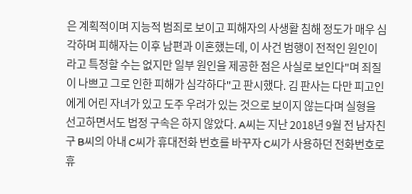은 계획적이며 지능적 범죄로 보이고 피해자의 사생활 침해 정도가 매우 심각하며 피해자는 이후 남편과 이혼했는데, 이 사건 범행이 전적인 원인이라고 특정할 수는 없지만 일부 원인을 제공한 점은 사실로 보인다"며 죄질이 나쁘고 그로 인한 피해가 심각하다"고 판시했다. 김 판사는 다만 피고인에게 어린 자녀가 있고 도주 우려가 있는 것으로 보이지 않는다며 실형을 선고하면서도 법정 구속은 하지 않았다. A씨는 지난 2018년 9월 전 남자친구 B씨의 아내 C씨가 휴대전화 번호를 바꾸자 C씨가 사용하던 전화번호로 휴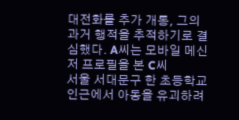대전화를 추가 개통, 그의 과거 행적을 추적하기로 결심했다. A씨는 모바일 메신저 프로필을 본 C씨
서울 서대문구 한 초등학교 인근에서 아동을 유괴하려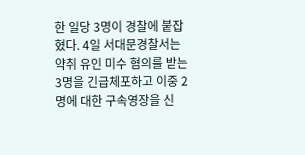한 일당 3명이 경찰에 붙잡혔다. 4일 서대문경찰서는 약취 유인 미수 혐의를 받는 3명을 긴급체포하고 이중 2명에 대한 구속영장을 신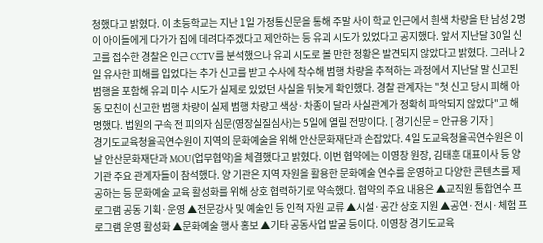청했다고 밝혔다. 이 초등학교는 지난 1일 가정통신문을 통해 주말 사이 학교 인근에서 흰색 차량을 탄 남성 2명이 아이들에게 다가가 집에 데려다주겠다고 제안하는 등 유괴 시도가 있었다고 공지했다. 앞서 지난달 30일 신고를 접수한 경찰은 인근 CCTV를 분석했으나 유괴 시도로 볼 만한 정황은 발견되지 않았다고 밝혔다. 그러나 2일 유사한 피해를 입었다는 추가 신고를 받고 수사에 착수해 범행 차량을 추적하는 과정에서 지난달 말 신고된 범행을 포함해 유괴 미수 시도가 실제로 있었던 사실을 뒤늦게 확인했다. 경찰 관계자는 "첫 신고 당시 피해 아동 모친이 신고한 범행 차량이 실제 범행 차량고 색상·차종이 달라 사실관계가 정확히 파악되지 않았다"고 해명했다. 법원의 구속 전 피의자 심문(영장실질심사)는 5일에 열릴 전망이다. [ 경기신문 = 안규용 기자 ]
경기도교육청율곡연수원이 지역의 문화예술을 위해 안산문화재단과 손잡았다. 4일 도교육청율곡연수원은 이날 안산문화재단과 MOU(업무협약)을 체결했다고 밝혔다. 이번 협약에는 이영창 원장, 김태훈 대표이사 등 양 기관 주요 관계자들이 참석했다. 양 기관은 지역 자원을 활용한 문화예술 연수를 운영하고 다양한 콘텐츠를 제공하는 등 문화예술 교육 활성화를 위해 상호 협력하기로 약속했다. 협약의 주요 내용은 ▲교직원 통합연수 프로그램 공동 기획·운영 ▲전문강사 및 예술인 등 인적 자원 교류 ▲시설·공간 상호 지원 ▲공연·전시·체험 프로그램 운영 활성화 ▲문화예술 행사 홍보 ▲기타 공동사업 발굴 등이다. 이영창 경기도교육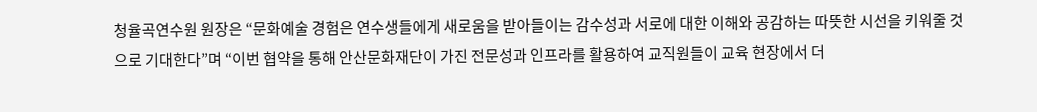청율곡연수원 원장은 “문화예술 경험은 연수생들에게 새로움을 받아들이는 감수성과 서로에 대한 이해와 공감하는 따뜻한 시선을 키워줄 것으로 기대한다”며 “이번 협약을 통해 안산문화재단이 가진 전문성과 인프라를 활용하여 교직원들이 교육 현장에서 더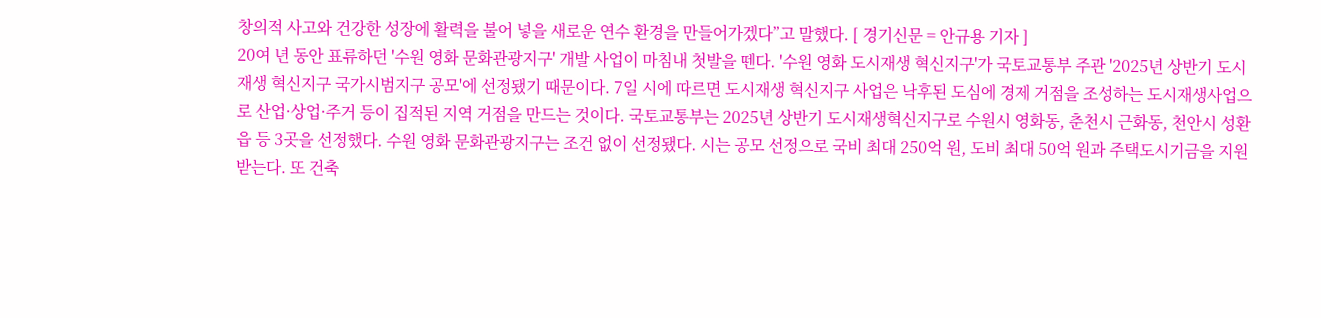창의적 사고와 건강한 성장에 활력을 불어 넣을 새로운 연수 환경을 만들어가겠다”고 말했다. [ 경기신문 = 안규용 기자 ]
20여 년 동안 표류하던 '수원 영화 문화관광지구' 개발 사업이 마침내 첫발을 뗀다. '수원 영화 도시재생 혁신지구'가 국토교통부 주관 '2025년 상반기 도시재생 혁신지구 국가시범지구 공모'에 선정됐기 때문이다. 7일 시에 따르면 도시재생 혁신지구 사업은 낙후된 도심에 경제 거점을 조성하는 도시재생사업으로 산업·상업·주거 등이 집적된 지역 거점을 만드는 것이다. 국토교통부는 2025년 상반기 도시재생혁신지구로 수원시 영화동, 춘천시 근화동, 천안시 성환읍 등 3곳을 선정했다. 수원 영화 문화관광지구는 조건 없이 선정됐다. 시는 공모 선정으로 국비 최대 250억 원, 도비 최대 50억 원과 주택도시기금을 지원받는다. 또 건축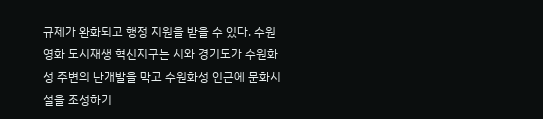규제가 완화되고 행정 지원을 받을 수 있다. 수원 영화 도시재생 혁신지구는 시와 경기도가 수원화성 주변의 난개발을 막고 수원화성 인근에 문화시설을 조성하기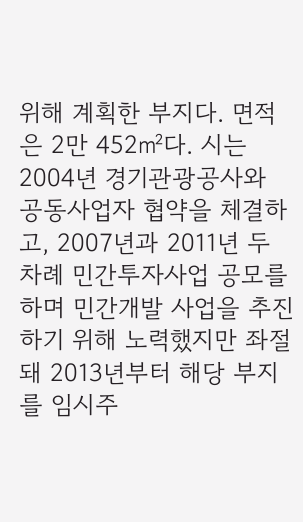위해 계획한 부지다. 면적은 2만 452㎡다. 시는 2004년 경기관광공사와 공동사업자 협약을 체결하고, 2007년과 2011년 두 차례 민간투자사업 공모를 하며 민간개발 사업을 추진하기 위해 노력했지만 좌절돼 2013년부터 해당 부지를 임시주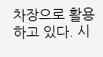차장으로 활용하고 있다. 시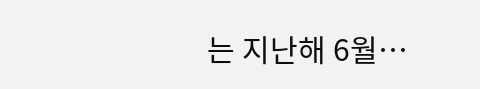는 지난해 6월…